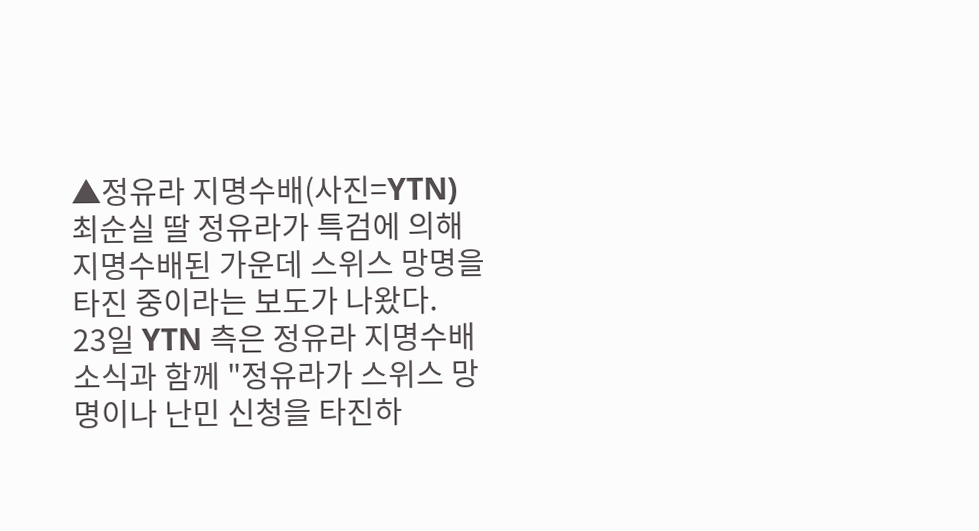▲정유라 지명수배(사진=YTN)
최순실 딸 정유라가 특검에 의해 지명수배된 가운데 스위스 망명을 타진 중이라는 보도가 나왔다.
23일 YTN 측은 정유라 지명수배 소식과 함께 "정유라가 스위스 망명이나 난민 신청을 타진하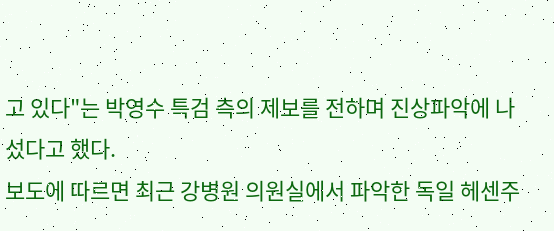고 있다"는 박영수 특검 측의 제보를 전하며 진상파악에 나섰다고 했다.
보도에 따르면 최근 강병원 의원실에서 파악한 독일 헤센주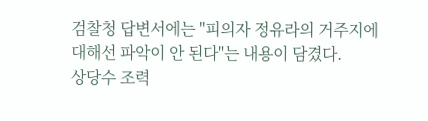검찰청 답변서에는 "피의자 정유라의 거주지에 대해선 파악이 안 된다"는 내용이 담겼다.
상당수 조력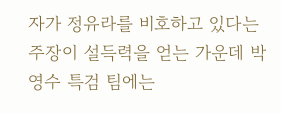자가 정유라를 비호하고 있다는 주장이 설득력을 얻는 가운데 박영수 특검 팀에는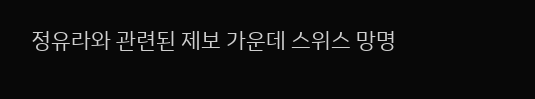정유라와 관련된 제보 가운데 스위스 망명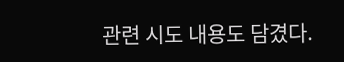관련 시도 내용도 담겼다.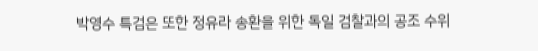박영수 특검은 또한 정유라 송환을 위한 독일 검찰과의 공조 수위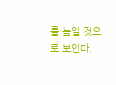를 높일 것으로 보인다.